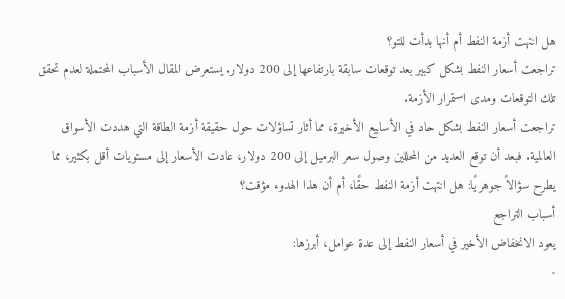هل انتهت أزمة النفط أم أنها بدأت للتو؟
تراجعت أسعار النفط بشكل كبير بعد توقعات سابقة بارتفاعها إلى 200 دولار. يستعرض المقال الأسباب المحتملة لعدم تحقق تلك التوقعات ومدى استمرار الأزمة.
تراجعت أسعار النفط بشكل حاد في الأسابيع الأخيرة، مما أثار تساؤلات حول حقيقة أزمة الطاقة التي هددت الأسواق العالمية. فبعد أن توقع العديد من المحللين وصول سعر البرميل إلى 200 دولار، عادت الأسعار إلى مستويات أقل بكثير، مما يطرح سؤالاً جوهريًا: هل انتهت أزمة النفط حقًا، أم أن هذا الهدوء مؤقت؟
أسباب التراجع
يعود الانخفاض الأخير في أسعار النفط إلى عدة عوامل، أبرزها:
-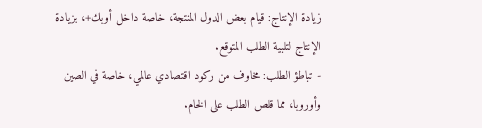زيادة الإنتاج: قيام بعض الدول المنتجة، خاصة داخل أوبك+، بزيادة الإنتاج لتلبية الطلب المتوقع.
- تباطؤ الطلب: مخاوف من ركود اقتصادي عالمي، خاصة في الصين وأوروبا، مما قلص الطلب على الخام.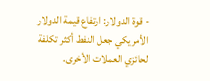- قوة الدولار: ارتفاع قيمة الدولار الأمريكي جعل النفط أكثر تكلفة لحائزي العملات الأخرى.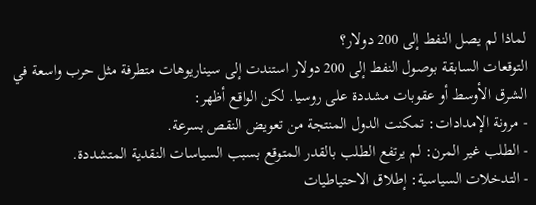لماذا لم يصل النفط إلى 200 دولار؟
التوقعات السابقة بوصول النفط إلى 200 دولار استندت إلى سيناريوهات متطرفة مثل حرب واسعة في الشرق الأوسط أو عقوبات مشددة على روسيا. لكن الواقع أظهر:
- مرونة الإمدادات: تمكنت الدول المنتجة من تعويض النقص بسرعة.
- الطلب غير المرن: لم يرتفع الطلب بالقدر المتوقع بسبب السياسات النقدية المتشددة.
- التدخلات السياسية: إطلاق الاحتياطيات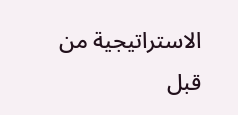الاستراتيجية من قبل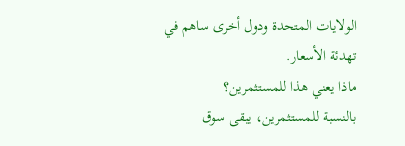الولايات المتحدة ودول أخرى ساهم في تهدئة الأسعار.
ماذا يعني هذا للمستثمرين؟
بالنسبة للمستثمرين، يبقى سوق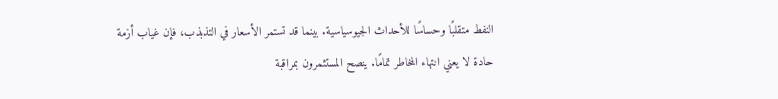النفط متقلبًا وحساسًا للأحداث الجيوسياسية. بينما قد تستمر الأسعار في التذبذب، فإن غياب أزمة حادة لا يعني انتهاء المخاطر تمامًا. ينصح المستثمرون بمراقبة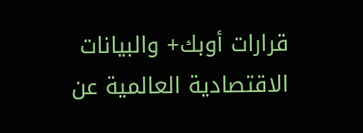قرارات أوبك+ والبيانات الاقتصادية العالمية عن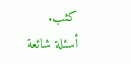كثب.
أسئلة شائعة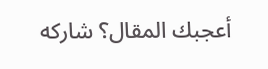أعجبك المقال؟ شاركه